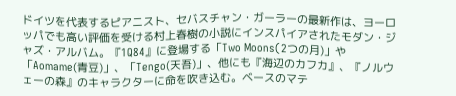ドイツを代表するピアニスト、セバスチャン・ガーラーの最新作は、ヨーロッパでも高い評価を受ける村上春樹の小説にインスパイアされたモダン・ジャズ・アルバム。『1Q84』に登場する「Two Moons(2つの月)」や「Aomame(青豆)」、「Tengo(天吾)」、他にも『海辺のカフカ』、『ノルウェーの森』のキャラクターに命を吹き込む。ベースのマテ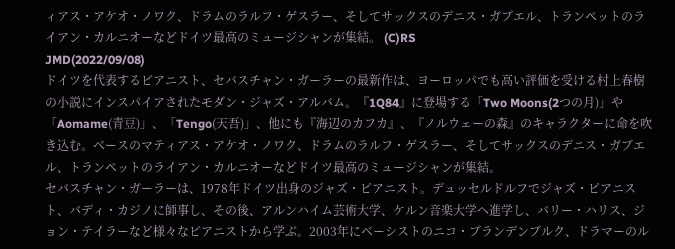ィアス・アケオ・ノワク、ドラムのラルフ・ゲスラー、そしてサックスのデニス・ガブエル、トランペットのライアン・カルニオーなどドイツ最高のミュージシャンが集結。 (C)RS
JMD(2022/09/08)
ドイツを代表するピアニスト、セバスチャン・ガーラーの最新作は、ヨーロッパでも高い評価を受ける村上春樹の小説にインスパイアされたモダン・ジャズ・アルバム。『1Q84』に登場する「Two Moons(2つの月)」や「Aomame(青豆)」、「Tengo(天吾)」、他にも『海辺のカフカ』、『ノルウェーの森』のキャラクターに命を吹き込む。ベースのマティアス・アケオ・ノワク、ドラムのラルフ・ゲスラー、そしてサックスのデニス・ガブエル、トランペットのライアン・カルニオーなどドイツ最高のミュージシャンが集結。
セバスチャン・ガーラーは、1978年ドイツ出身のジャズ・ピアニスト。デュッセルドルフでジャズ・ピアニスト、バディ・カジノに師事し、その後、アルンハイム芸術大学、ケルン音楽大学へ進学し、バリー・ハリス、ジョン・テイラーなど様々なピアニストから学ぶ。2003年にベーシストのニコ・ブランデンブルク、ドラマーのル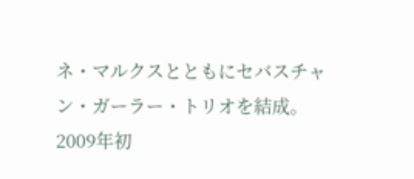ネ・マルクスとともにセバスチャン・ガーラー・トリオを結成。2009年初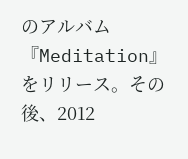のアルバム『Meditation』をリリース。その後、2012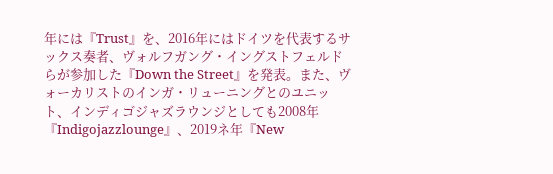年には『Trust』を、2016年にはドイツを代表するサックス奏者、ヴォルフガング・イングストフェルドらが参加した『Down the Street』を発表。また、ヴォーカリストのインガ・リューニングとのユニット、インディゴジャズラウンジとしても2008年『Indigojazzlounge』、2019ネ年『New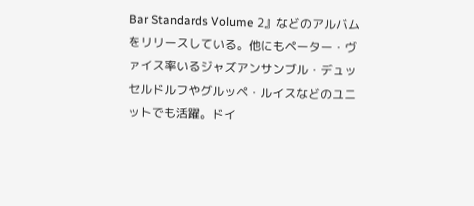Bar Standards Volume 2』などのアルバムをリリースしている。他にもペーター・ヴァイス率いるジャズアンサンブル・デュッセルドルフやグルッペ・ルイスなどのユニットでも活躍。ドイ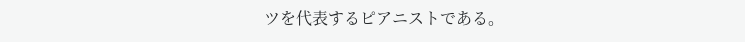ツを代表するピアニストである。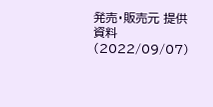発売・販売元 提供資料(2022/09/07)